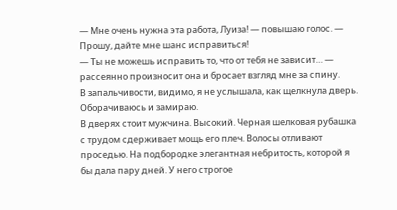— Мне очень нужна эта работа, Луиза! — повышаю голос. — Прошу, дайте мне шанс исправиться!
— Ты не можешь исправить то, что от тебя не зависит… — рассеянно произносит она и бросает взгляд мне за спину.
В запальчивости, видимо, я не услышала, как щелкнула дверь. Оборачиваюсь и замираю.
В дверях стоит мужчина. Высокий. Черная шелковая рубашка с трудом сдерживает мощь его плеч. Волосы отливают проседью. На подбородке элегантная небритость, которой я бы дала пару дней. У него строгое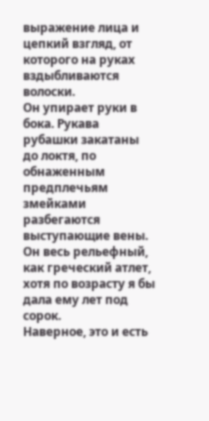выражение лица и цепкий взгляд, от которого на руках вздыбливаются волоски.
Он упирает руки в бока. Рукава рубашки закатаны до локтя, по обнаженным предплечьям змейками разбегаются выступающие вены. Он весь рельефный, как греческий атлет, хотя по возрасту я бы дала ему лет под сорок.
Наверное, это и есть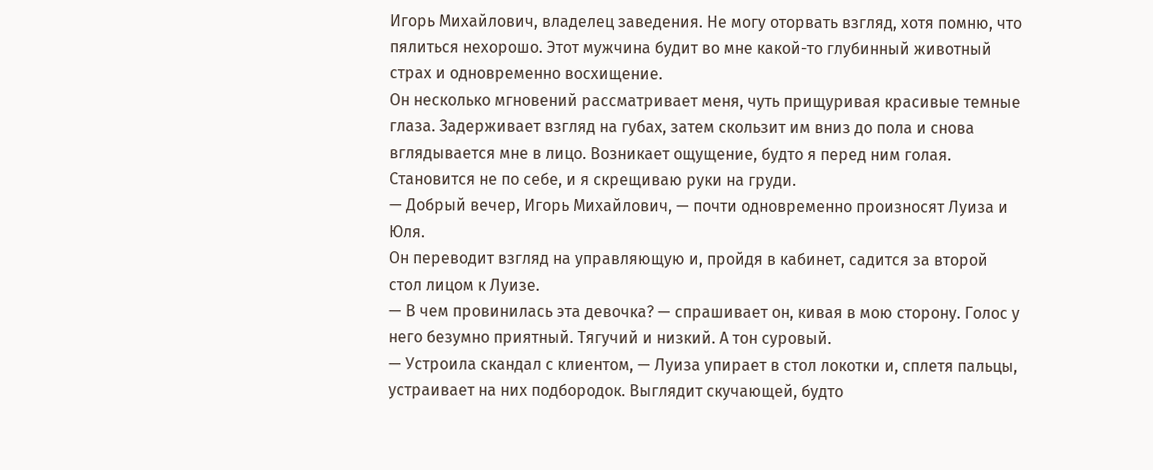Игорь Михайлович, владелец заведения. Не могу оторвать взгляд, хотя помню, что пялиться нехорошо. Этот мужчина будит во мне какой-то глубинный животный страх и одновременно восхищение.
Он несколько мгновений рассматривает меня, чуть прищуривая красивые темные глаза. Задерживает взгляд на губах, затем скользит им вниз до пола и снова вглядывается мне в лицо. Возникает ощущение, будто я перед ним голая. Становится не по себе, и я скрещиваю руки на груди.
— Добрый вечер, Игорь Михайлович, — почти одновременно произносят Луиза и Юля.
Он переводит взгляд на управляющую и, пройдя в кабинет, садится за второй стол лицом к Луизе.
— В чем провинилась эта девочка? — спрашивает он, кивая в мою сторону. Голос у него безумно приятный. Тягучий и низкий. А тон суровый.
— Устроила скандал с клиентом, — Луиза упирает в стол локотки и, сплетя пальцы, устраивает на них подбородок. Выглядит скучающей, будто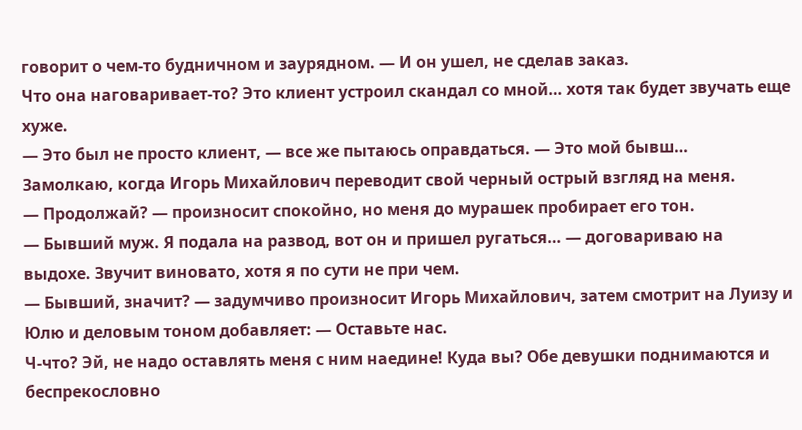говорит о чем-то будничном и заурядном. — И он ушел, не сделав заказ.
Что она наговаривает-то? Это клиент устроил скандал со мной… хотя так будет звучать еще хуже.
— Это был не просто клиент, — все же пытаюсь оправдаться. — Это мой бывш…
Замолкаю, когда Игорь Михайлович переводит свой черный острый взгляд на меня.
— Продолжай? — произносит спокойно, но меня до мурашек пробирает его тон.
— Бывший муж. Я подала на развод, вот он и пришел ругаться… — договариваю на выдохе. Звучит виновато, хотя я по сути не при чем.
— Бывший, значит? — задумчиво произносит Игорь Михайлович, затем смотрит на Луизу и Юлю и деловым тоном добавляет: — Оставьте нас.
Ч-что? Эй, не надо оставлять меня с ним наедине! Куда вы? Обе девушки поднимаются и беспрекословно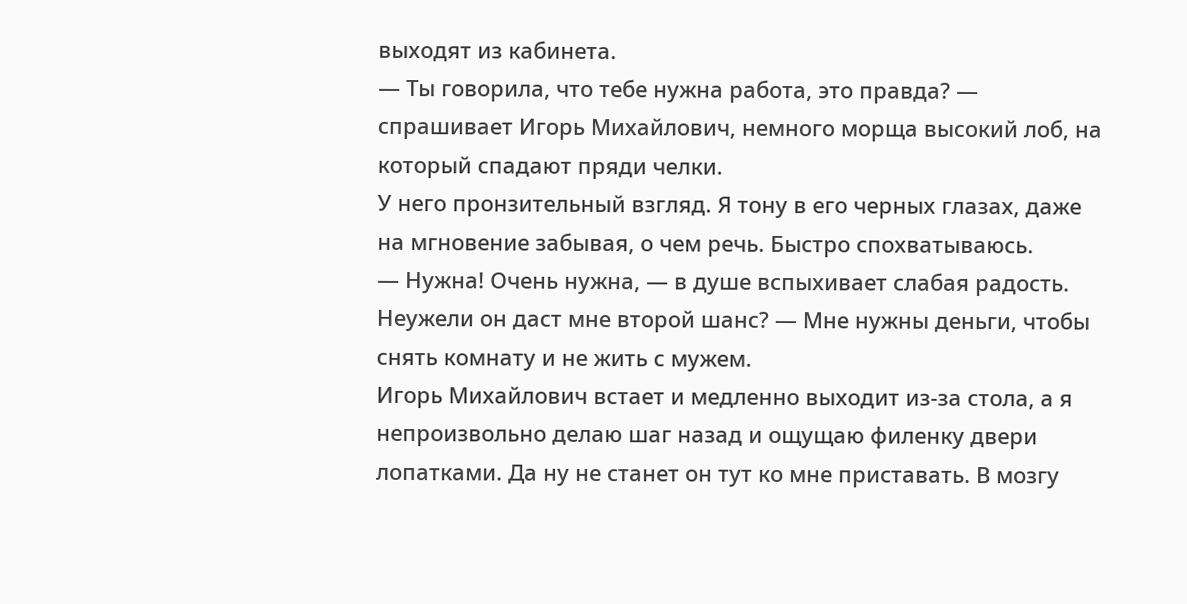выходят из кабинета.
— Ты говорила, что тебе нужна работа, это правда? — спрашивает Игорь Михайлович, немного морща высокий лоб, на который спадают пряди челки.
У него пронзительный взгляд. Я тону в его черных глазах, даже на мгновение забывая, о чем речь. Быстро спохватываюсь.
— Нужна! Очень нужна, — в душе вспыхивает слабая радость. Неужели он даст мне второй шанс? — Мне нужны деньги, чтобы снять комнату и не жить с мужем.
Игорь Михайлович встает и медленно выходит из-за стола, а я непроизвольно делаю шаг назад и ощущаю филенку двери лопатками. Да ну не станет он тут ко мне приставать. В мозгу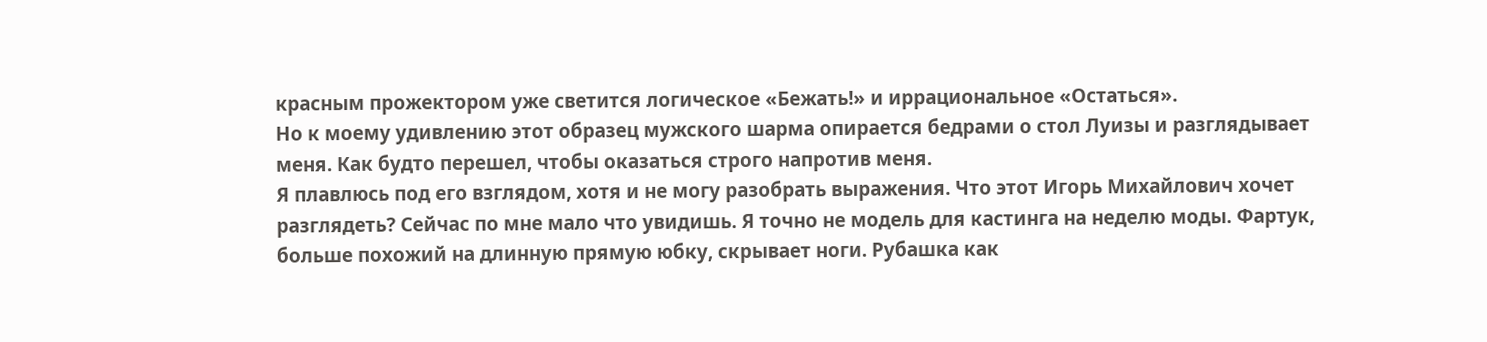красным прожектором уже светится логическое «Бежать!» и иррациональное «Остаться».
Но к моему удивлению этот образец мужского шарма опирается бедрами о стол Луизы и разглядывает меня. Как будто перешел, чтобы оказаться строго напротив меня.
Я плавлюсь под его взглядом, хотя и не могу разобрать выражения. Что этот Игорь Михайлович хочет разглядеть? Сейчас по мне мало что увидишь. Я точно не модель для кастинга на неделю моды. Фартук, больше похожий на длинную прямую юбку, скрывает ноги. Рубашка как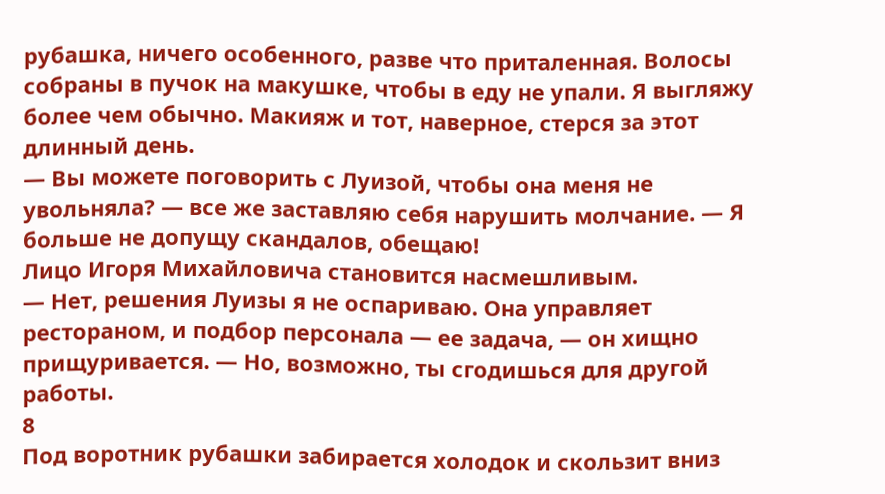рубашка, ничего особенного, разве что приталенная. Волосы собраны в пучок на макушке, чтобы в еду не упали. Я выгляжу более чем обычно. Макияж и тот, наверное, стерся за этот длинный день.
— Вы можете поговорить с Луизой, чтобы она меня не увольняла? — все же заставляю себя нарушить молчание. — Я больше не допущу скандалов, обещаю!
Лицо Игоря Михайловича становится насмешливым.
— Нет, решения Луизы я не оспариваю. Она управляет рестораном, и подбор персонала — ее задача, — он хищно прищуривается. — Но, возможно, ты сгодишься для другой работы.
8
Под воротник рубашки забирается холодок и скользит вниз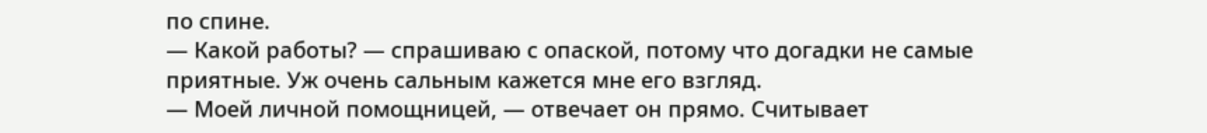по спине.
— Какой работы? — спрашиваю с опаской, потому что догадки не самые приятные. Уж очень сальным кажется мне его взгляд.
— Моей личной помощницей, — отвечает он прямо. Считывает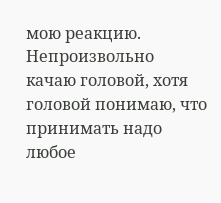мою реакцию.
Непроизвольно качаю головой, хотя головой понимаю, что принимать надо любое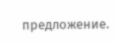предложение.